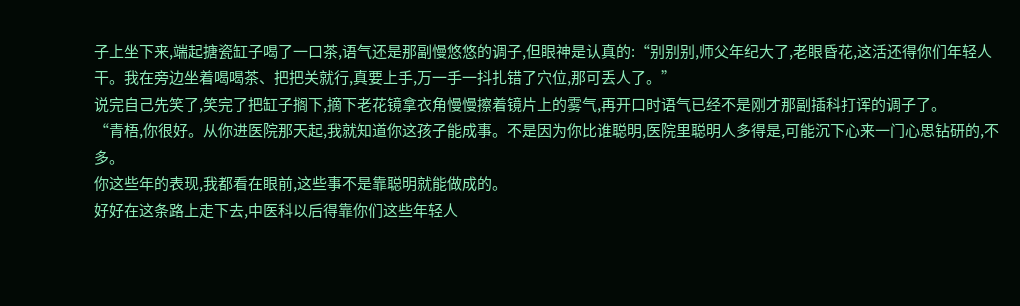子上坐下来,端起搪瓷缸子喝了一口茶,语气还是那副慢悠悠的调子,但眼神是认真的:“别别别,师父年纪大了,老眼昏花,这活还得你们年轻人干。我在旁边坐着喝喝茶、把把关就行,真要上手,万一手一抖扎错了穴位,那可丢人了。”
说完自己先笑了,笑完了把缸子搁下,摘下老花镜拿衣角慢慢擦着镜片上的雾气,再开口时语气已经不是刚才那副插科打诨的调子了。
“青梧,你很好。从你进医院那天起,我就知道你这孩子能成事。不是因为你比谁聪明,医院里聪明人多得是,可能沉下心来一门心思钻研的,不多。
你这些年的表现,我都看在眼前,这些事不是靠聪明就能做成的。
好好在这条路上走下去,中医科以后得靠你们这些年轻人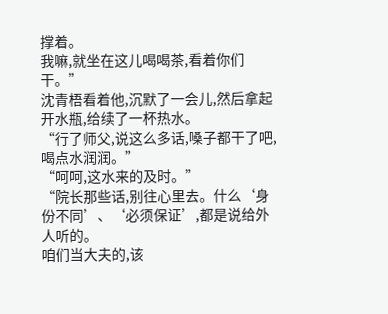撑着。
我嘛,就坐在这儿喝喝茶,看着你们干。”
沈青梧看着他,沉默了一会儿,然后拿起开水瓶,给续了一杯热水。
“行了师父,说这么多话,嗓子都干了吧,喝点水润润。”
“呵呵,这水来的及时。”
“院长那些话,别往心里去。什么‘身份不同’、‘必须保证’,都是说给外人听的。
咱们当大夫的,该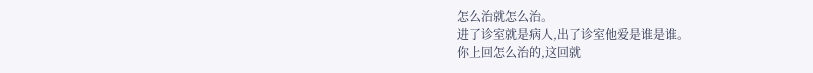怎么治就怎么治。
进了诊室就是病人,出了诊室他爱是谁是谁。
你上回怎么治的,这回就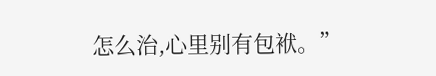怎么治,心里别有包袱。”